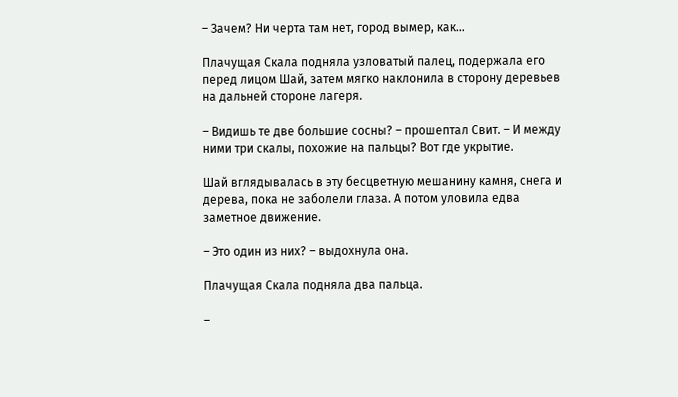– Зачем? Ни черта там нет, город вымер, как…

Плачущая Скала подняла узловатый палец, подержала его перед лицом Шай, затем мягко наклонила в сторону деревьев на дальней стороне лагеря.

– Видишь те две большие сосны? – прошептал Свит. – И между ними три скалы, похожие на пальцы? Вот где укрытие.

Шай вглядывалась в эту бесцветную мешанину камня, снега и дерева, пока не заболели глаза. А потом уловила едва заметное движение.

– Это один из них? – выдохнула она.

Плачущая Скала подняла два пальца.

–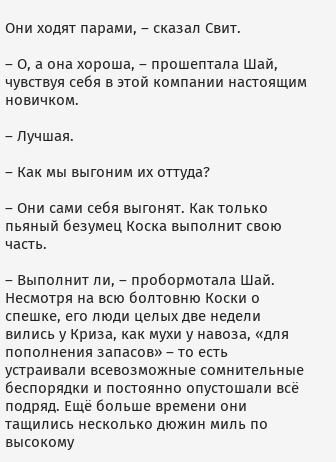Они ходят парами, – сказал Свит.

– О, а она хороша, – прошептала Шай, чувствуя себя в этой компании настоящим новичком.

– Лучшая.

– Как мы выгоним их оттуда?

– Они сами себя выгонят. Как только пьяный безумец Коска выполнит свою часть.

– Выполнит ли, – пробормотала Шай. Несмотря на всю болтовню Коски о спешке, его люди целых две недели вились у Криза, как мухи у навоза, «для пополнения запасов» – то есть устраивали всевозможные сомнительные беспорядки и постоянно опустошали всё подряд. Ещё больше времени они тащились несколько дюжин миль по высокому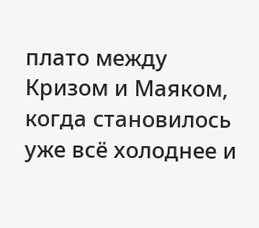плато между Кризом и Маяком, когда становилось уже всё холоднее и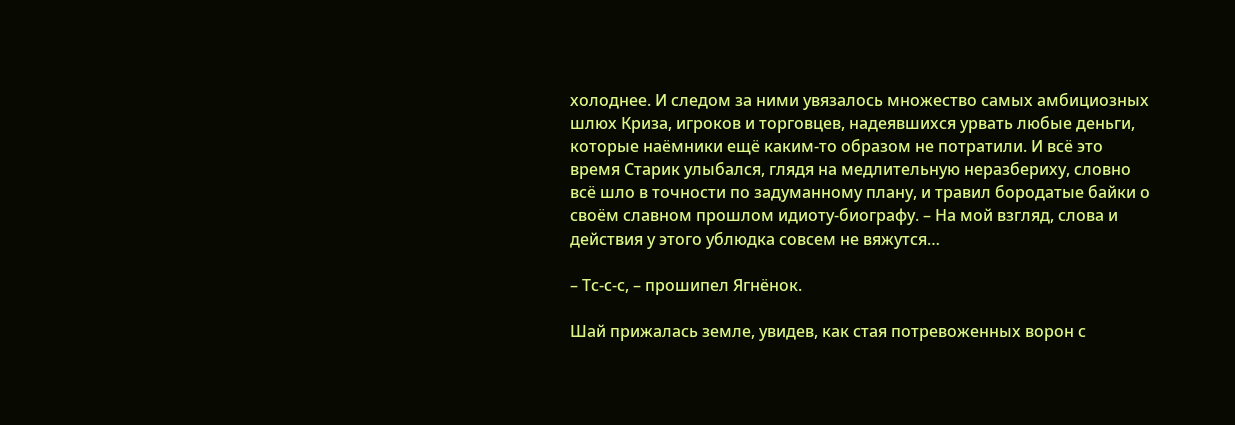холоднее. И следом за ними увязалось множество самых амбициозных шлюх Криза, игроков и торговцев, надеявшихся урвать любые деньги, которые наёмники ещё каким-то образом не потратили. И всё это время Старик улыбался, глядя на медлительную неразбериху, словно всё шло в точности по задуманному плану, и травил бородатые байки о своём славном прошлом идиоту-биографу. – На мой взгляд, слова и действия у этого ублюдка совсем не вяжутся…

– Тс-с-с, – прошипел Ягнёнок.

Шай прижалась земле, увидев, как стая потревоженных ворон с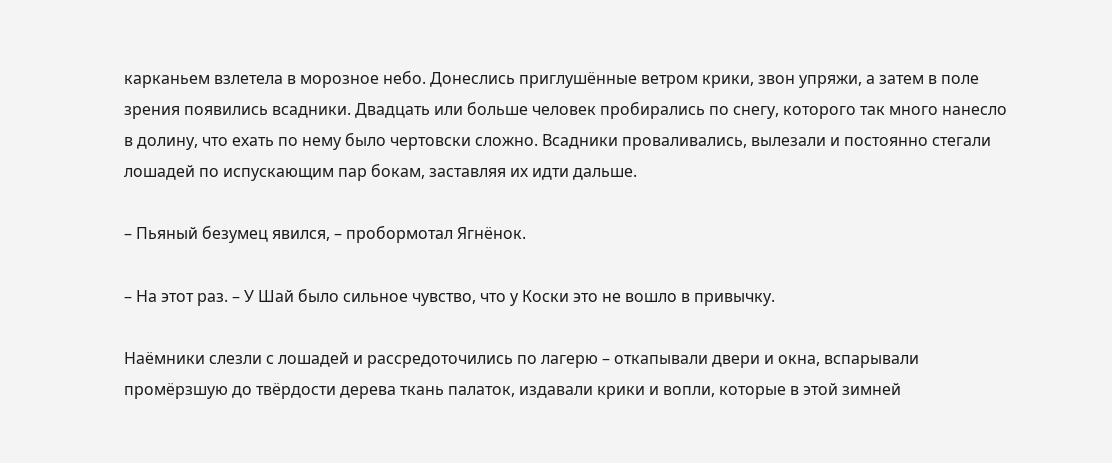карканьем взлетела в морозное небо. Донеслись приглушённые ветром крики, звон упряжи, а затем в поле зрения появились всадники. Двадцать или больше человек пробирались по снегу, которого так много нанесло в долину, что ехать по нему было чертовски сложно. Всадники проваливались, вылезали и постоянно стегали лошадей по испускающим пар бокам, заставляя их идти дальше.

– Пьяный безумец явился, – пробормотал Ягнёнок.

– На этот раз. – У Шай было сильное чувство, что у Коски это не вошло в привычку.

Наёмники слезли с лошадей и рассредоточились по лагерю – откапывали двери и окна, вспарывали промёрзшую до твёрдости дерева ткань палаток, издавали крики и вопли, которые в этой зимней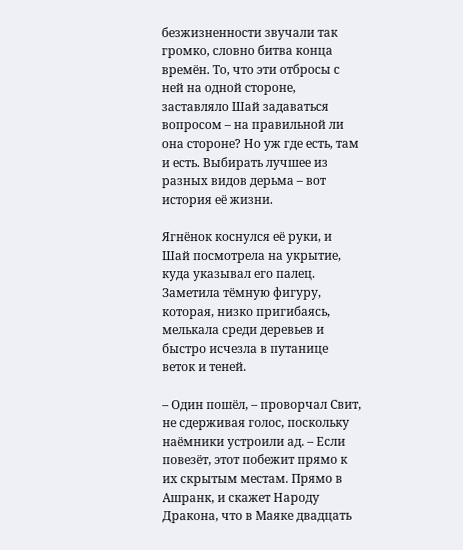безжизненности звучали так громко, словно битва конца времён. То, что эти отбросы с ней на одной стороне, заставляло Шай задаваться вопросом – на правильной ли она стороне? Но уж где есть, там и есть. Выбирать лучшее из разных видов дерьма – вот история её жизни.

Ягнёнок коснулся её руки, и Шай посмотрела на укрытие, куда указывал его палец. Заметила тёмную фигуру, которая, низко пригибаясь, мелькала среди деревьев и быстро исчезла в путанице веток и теней.

– Один пошёл, – проворчал Свит, не сдерживая голос, поскольку наёмники устроили ад. – Если повезёт, этот побежит прямо к их скрытым местам. Прямо в Ашранк, и скажет Народу Дракона, что в Маяке двадцать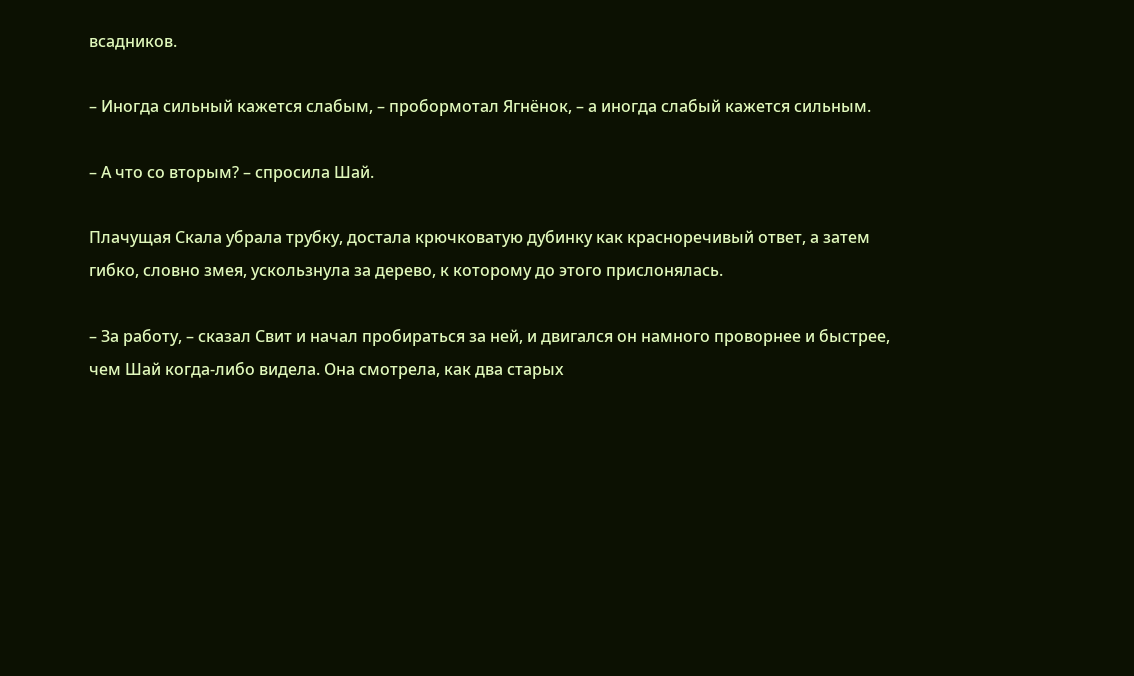всадников.

– Иногда сильный кажется слабым, – пробормотал Ягнёнок, – а иногда слабый кажется сильным.

– А что со вторым? – спросила Шай.

Плачущая Скала убрала трубку, достала крючковатую дубинку как красноречивый ответ, а затем гибко, словно змея, ускользнула за дерево, к которому до этого прислонялась.

– За работу, – сказал Свит и начал пробираться за ней, и двигался он намного проворнее и быстрее, чем Шай когда-либо видела. Она смотрела, как два старых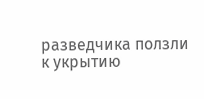разведчика ползли к укрытию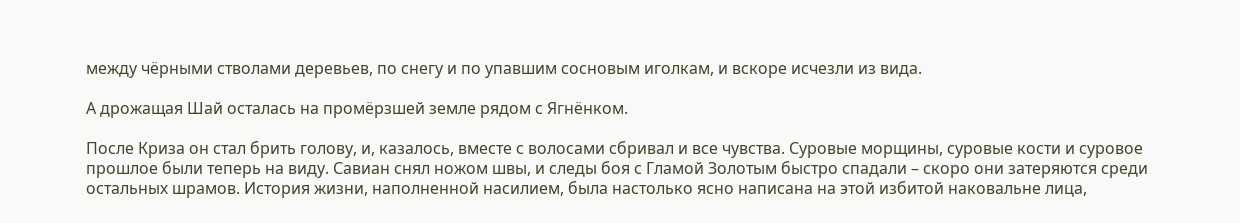между чёрными стволами деревьев, по снегу и по упавшим сосновым иголкам, и вскоре исчезли из вида.

А дрожащая Шай осталась на промёрзшей земле рядом с Ягнёнком.

После Криза он стал брить голову, и, казалось, вместе с волосами сбривал и все чувства. Суровые морщины, суровые кости и суровое прошлое были теперь на виду. Савиан снял ножом швы, и следы боя с Гламой Золотым быстро спадали – скоро они затеряются среди остальных шрамов. История жизни, наполненной насилием, была настолько ясно написана на этой избитой наковальне лица,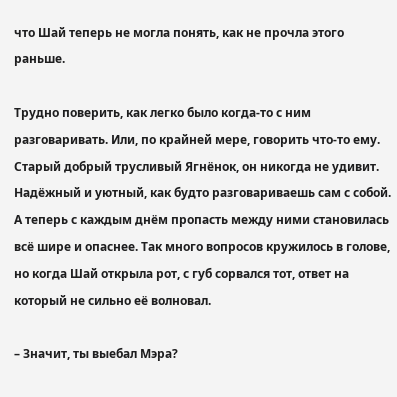что Шай теперь не могла понять, как не прочла этого раньше.

Трудно поверить, как легко было когда-то с ним разговаривать. Или, по крайней мере, говорить что-то ему. Старый добрый трусливый Ягнёнок, он никогда не удивит. Надёжный и уютный, как будто разговариваешь сам с собой. А теперь с каждым днём пропасть между ними становилась всё шире и опаснее. Так много вопросов кружилось в голове, но когда Шай открыла рот, с губ сорвался тот, ответ на который не сильно её волновал.

– Значит, ты выебал Мэра?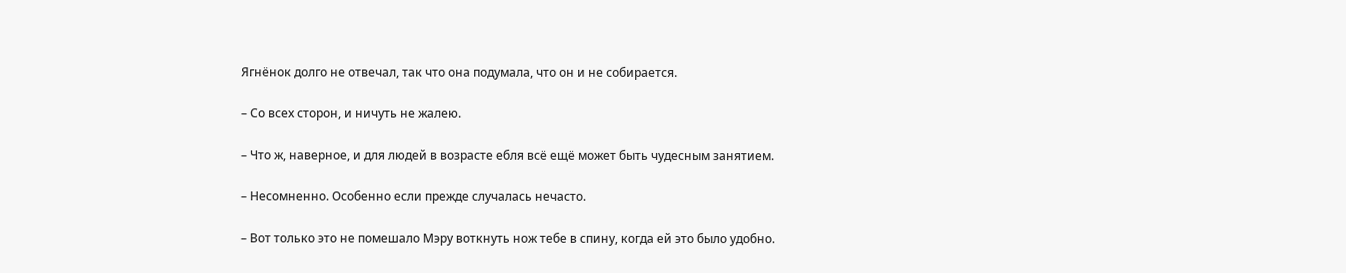Ягнёнок долго не отвечал, так что она подумала, что он и не собирается.

– Со всех сторон, и ничуть не жалею.

– Что ж, наверное, и для людей в возрасте ебля всё ещё может быть чудесным занятием.

– Несомненно. Особенно если прежде случалась нечасто.

– Вот только это не помешало Мэру воткнуть нож тебе в спину, когда ей это было удобно.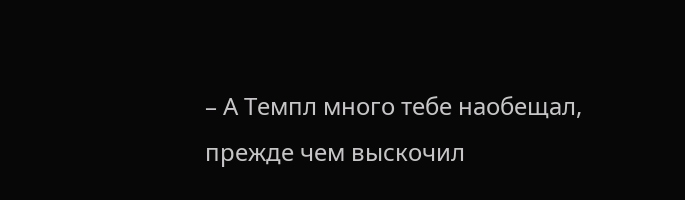– А Темпл много тебе наобещал, прежде чем выскочил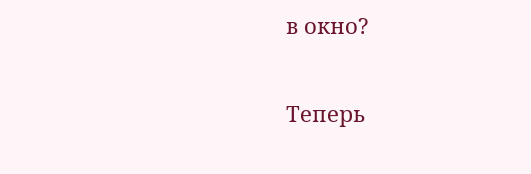в окно?

Теперь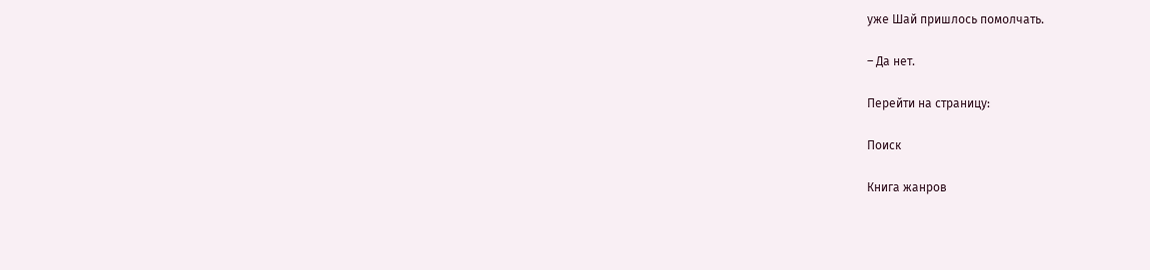уже Шай пришлось помолчать.

– Да нет.

Перейти на страницу:

Поиск

Книга жанров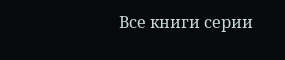Все книги серии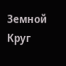Земной Круг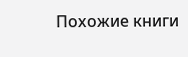Похожие книги